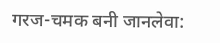गरज-चमक बनी जानलेवा: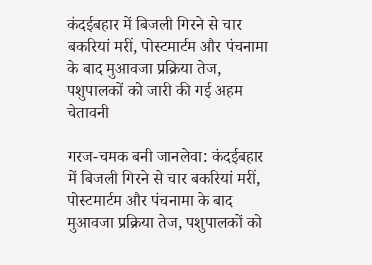कंदईबहार में बिजली गिरने से चार बकरियां मरीं, पोस्टमार्टम और पंचनामा के बाद मुआवजा प्रक्रिया तेज, पशुपालकों को जारी की गई अहम चेतावनी

गरज-चमक बनी जानलेवा: कंदईबहार में बिजली गिरने से चार बकरियां मरीं, पोस्टमार्टम और पंचनामा के बाद मुआवजा प्रक्रिया तेज, पशुपालकों को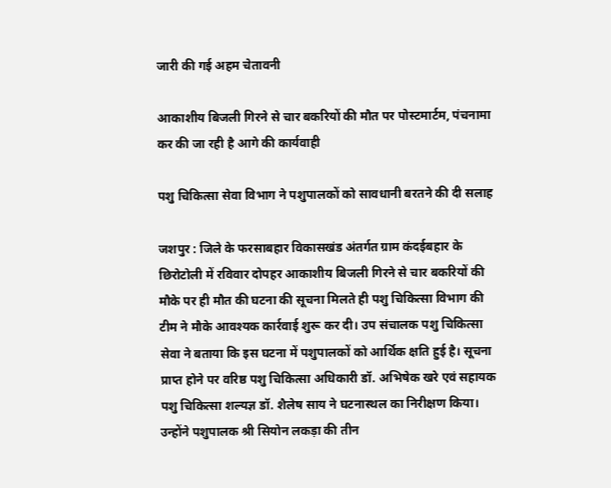जारी की गई अहम चेतावनी

आकाशीय बिजली गिरने से चार बकरियों की मौत पर पोस्टमार्टम, पंचनामा कर की जा रही है आगे की कार्यवाही

पशु चिकित्सा सेवा विभाग ने पशुपालकों को सावधानी बरतने की दी सलाह

जशपुर : जिले के फरसाबहार विकासखंड अंतर्गत ग्राम कंदईबहार के छिरोटोली में रविवार दोपहर आकाशीय बिजली गिरने से चार बकरियों की मौके पर ही मौत की घटना की सूचना मिलते ही पशु चिकित्सा विभाग की टीम ने मौके आवश्यक कार्रवाई शुरू कर दी। उप संचालक पशु चिकित्सा सेवा ने बताया कि इस घटना में पशुपालकों को आर्थिक क्षति हुई है। सूचना प्राप्त होने पर वरिष्ठ पशु चिकित्सा अधिकारी डॉ. अभिषेक खरे एवं सहायक पशु चिकित्सा शल्यज्ञ डॉ. शैलेष साय ने घटनास्थल का निरीक्षण किया। उन्होंने पशुपालक श्री सियोन लकड़ा की तीन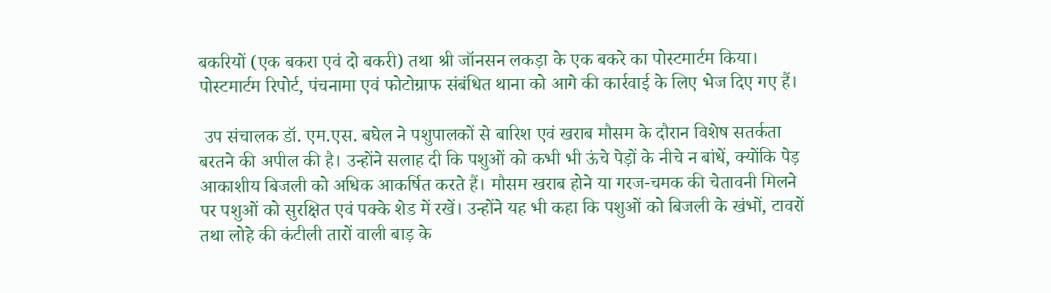बकरियों (एक बकरा एवं दो बकरी) तथा श्री जॉनसन लकड़ा के एक बकरे का पोस्टमार्टम किया। पोस्टमार्टम रिपोर्ट, पंचनामा एवं फोटोग्राफ संबंधित थाना को आगे की कार्रवाई के लिए भेज दिए गए हैं।

 उप संचालक डॉ. एम.एस. बघेल ने पशुपालकों से बारिश एवं खराब मौसम के दौरान विशेष सतर्कता बरतने की अपील की है। उन्होंने सलाह दी कि पशुओं को कभी भी ऊंचे पेड़ों के नीचे न बांधें, क्योंकि पेड़ आकाशीय बिजली को अधिक आकर्षित करते हैं। मौसम खराब होने या गरज-चमक की चेतावनी मिलने पर पशुओं को सुरक्षित एवं पक्के शेड में रखें। उन्होंने यह भी कहा कि पशुओं को बिजली के खंभों, टावरों तथा लोहे की कंटीली तारों वाली बाड़ के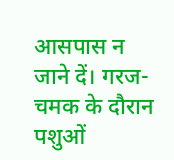आसपास न जाने दें। गरज-चमक के दौरान पशुओं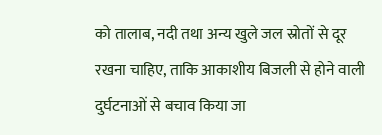को तालाब, नदी तथा अन्य खुले जल स्रोतों से दूर रखना चाहिए, ताकि आकाशीय बिजली से होने वाली दुर्घटनाओं से बचाव किया जा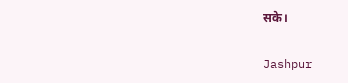सके।

Jashpur